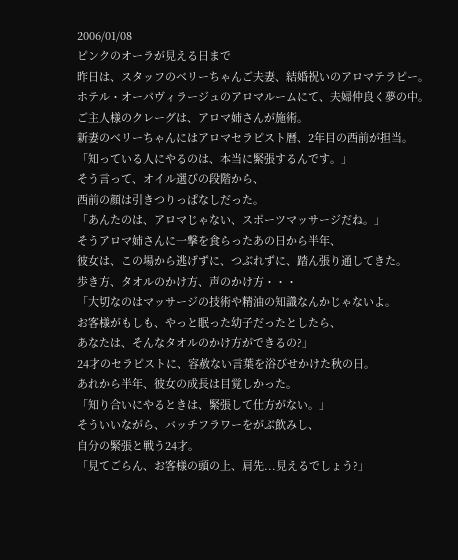2006/01/08
ピンクのオーラが見える日まで
昨日は、スタッフのベリーちゃんご夫妻、結婚祝いのアロマテラピー。
ホテル・オーパヴィラージュのアロマルームにて、夫婦仲良く夢の中。
ご主人様のクレーグは、アロマ姉さんが施術。
新妻のベリーちゃんにはアロマセラピスト暦、2年目の西前が担当。
「知っている人にやるのは、本当に緊張するんです。」
そう言って、オイル選びの段階から、
西前の顔は引きつりっぱなしだった。
「あんたのは、アロマじゃない、スポーツマッサージだね。」
そうアロマ姉さんに一撃を食らったあの日から半年、
彼女は、この場から逃げずに、つぶれずに、踏ん張り通してきた。
歩き方、タオルのかけ方、声のかけ方・・・
「大切なのはマッサージの技術や精油の知識なんかじゃないよ。
お客様がもしも、やっと眠った幼子だったとしたら、
あなたは、そんなタオルのかけ方ができるの?」
24才のセラピストに、容赦ない言葉を浴びせかけた秋の日。
あれから半年、彼女の成長は目覚しかった。
「知り合いにやるときは、緊張して仕方がない。」
そういいながら、バッチフラワーをがぶ飲みし、
自分の緊張と戦う24才。
「見てごらん、お客様の頭の上、肩先...見えるでしょう?」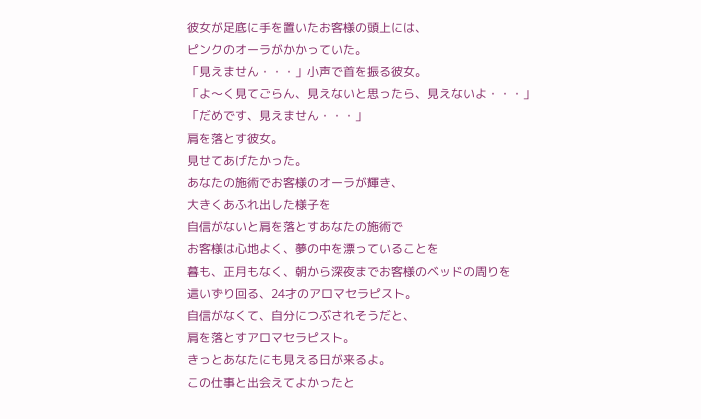彼女が足底に手を置いたお客様の頭上には、
ピンクのオーラがかかっていた。
「見えません・・・」小声で首を振る彼女。
「よ〜く見てごらん、見えないと思ったら、見えないよ・・・」
「だめです、見えません・・・」
肩を落とす彼女。
見せてあげたかった。
あなたの施術でお客様のオーラが輝き、
大きくあふれ出した様子を
自信がないと肩を落とすあなたの施術で
お客様は心地よく、夢の中を漂っていることを
暮も、正月もなく、朝から深夜までお客様のベッドの周りを
這いずり回る、24才のアロマセラピスト。
自信がなくて、自分につぶされそうだと、
肩を落とすアロマセラピスト。
きっとあなたにも見える日が来るよ。
この仕事と出会えてよかったと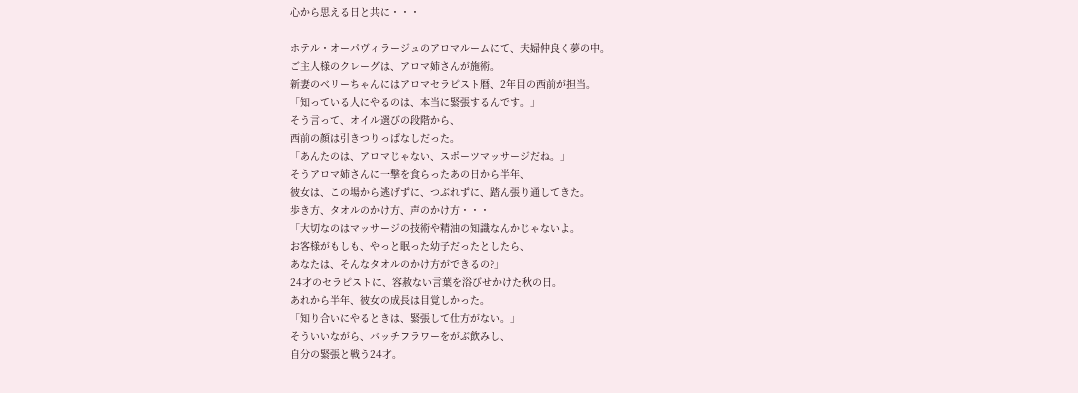心から思える日と共に・・・

ホテル・オーパヴィラージュのアロマルームにて、夫婦仲良く夢の中。
ご主人様のクレーグは、アロマ姉さんが施術。
新妻のベリーちゃんにはアロマセラピスト暦、2年目の西前が担当。
「知っている人にやるのは、本当に緊張するんです。」
そう言って、オイル選びの段階から、
西前の顔は引きつりっぱなしだった。
「あんたのは、アロマじゃない、スポーツマッサージだね。」
そうアロマ姉さんに一撃を食らったあの日から半年、
彼女は、この場から逃げずに、つぶれずに、踏ん張り通してきた。
歩き方、タオルのかけ方、声のかけ方・・・
「大切なのはマッサージの技術や精油の知識なんかじゃないよ。
お客様がもしも、やっと眠った幼子だったとしたら、
あなたは、そんなタオルのかけ方ができるの?」
24才のセラピストに、容赦ない言葉を浴びせかけた秋の日。
あれから半年、彼女の成長は目覚しかった。
「知り合いにやるときは、緊張して仕方がない。」
そういいながら、バッチフラワーをがぶ飲みし、
自分の緊張と戦う24才。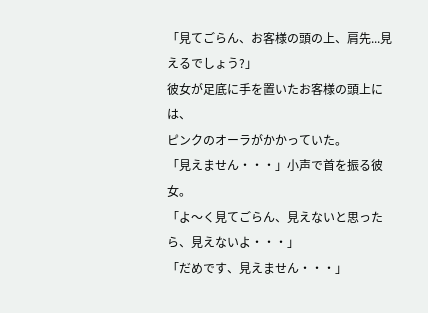「見てごらん、お客様の頭の上、肩先...見えるでしょう?」
彼女が足底に手を置いたお客様の頭上には、
ピンクのオーラがかかっていた。
「見えません・・・」小声で首を振る彼女。
「よ〜く見てごらん、見えないと思ったら、見えないよ・・・」
「だめです、見えません・・・」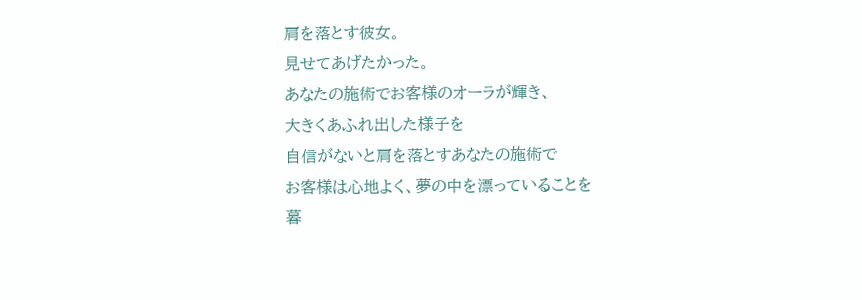肩を落とす彼女。
見せてあげたかった。
あなたの施術でお客様のオーラが輝き、
大きくあふれ出した様子を
自信がないと肩を落とすあなたの施術で
お客様は心地よく、夢の中を漂っていることを
暮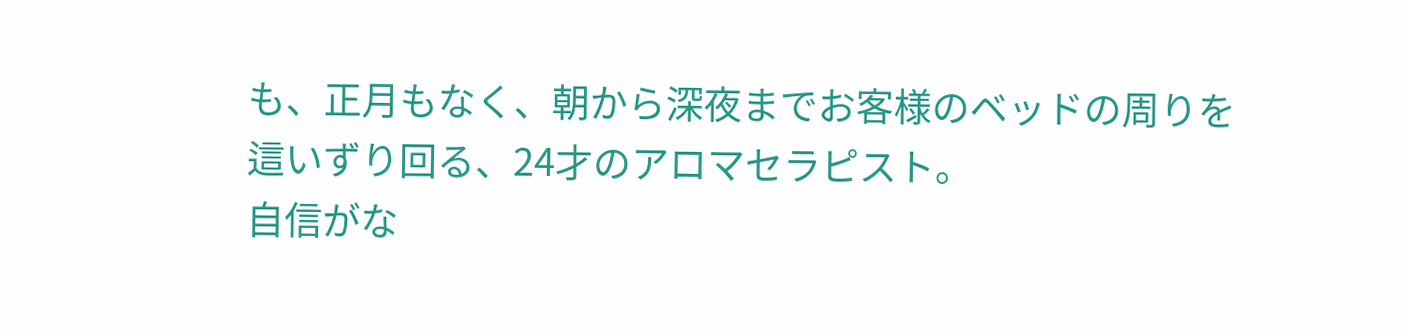も、正月もなく、朝から深夜までお客様のベッドの周りを
這いずり回る、24才のアロマセラピスト。
自信がな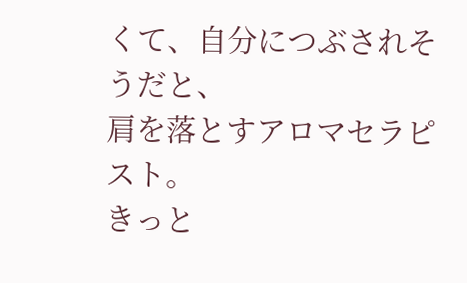くて、自分につぶされそうだと、
肩を落とすアロマセラピスト。
きっと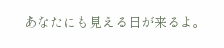あなたにも見える日が来るよ。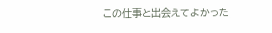この仕事と出会えてよかった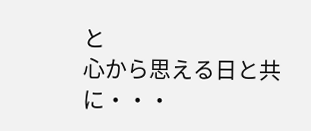と
心から思える日と共に・・・